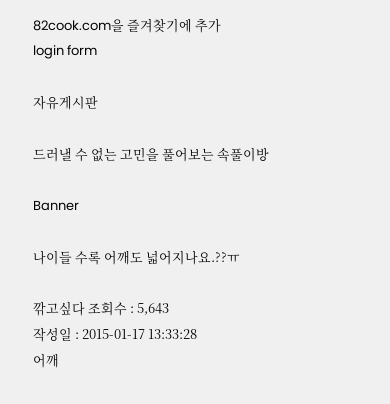82cook.com을 즐겨찾기에 추가
login form

자유게시판

드러낼 수 없는 고민을 풀어보는 속풀이방

Banner

나이들 수록 어깨도 넓어지나요.??ㅠ

깎고싶다 조회수 : 5,643
작성일 : 2015-01-17 13:33:28
어깨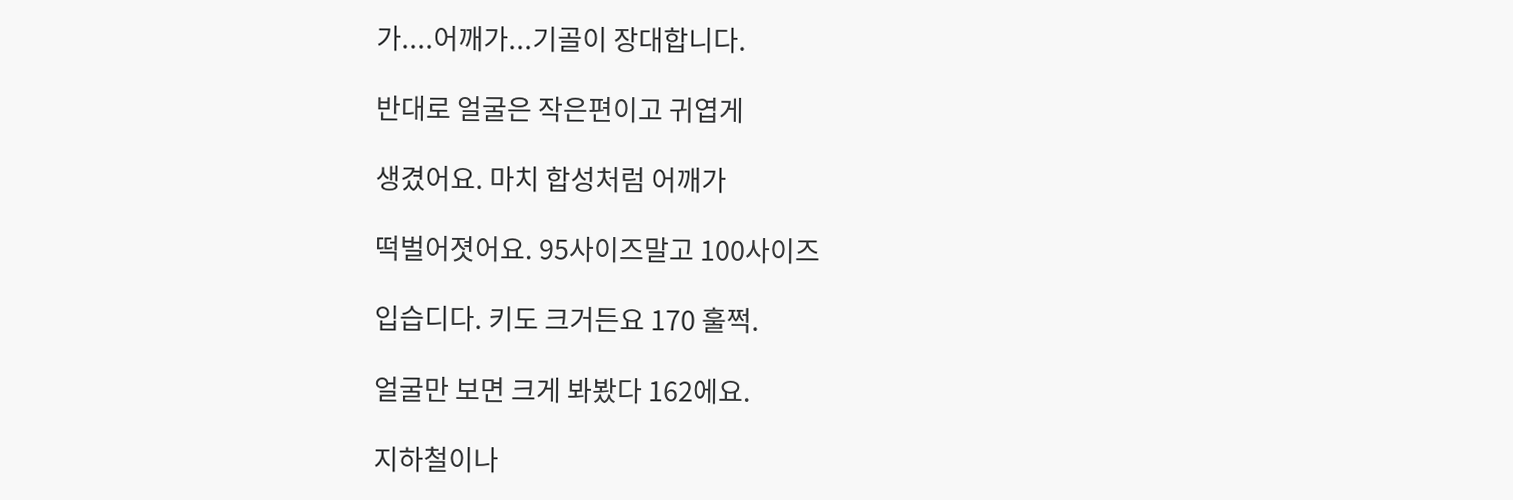가....어깨가...기골이 장대합니다.

반대로 얼굴은 작은편이고 귀엽게

생겼어요. 마치 합성처럼 어깨가

떡벌어졋어요. 95사이즈말고 100사이즈

입습디다. 키도 크거든요 170 훌쩍.

얼굴만 보면 크게 봐봤다 162에요.

지하철이나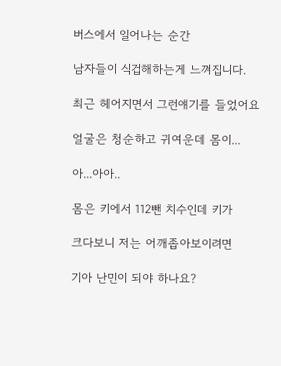버스에서 일어나는 순간

남자들이 식겁해하는게 느껴집니다.

최근 헤어지면서 그런얘기를 들었어요

얼굴은 청순하고 귀여운데 몸이...

아...아아..

몸은 키에서 112뺀 치수인데 키가

크다보니 저는 어깨좁아보이려면

기아 난민이 되야 하나요?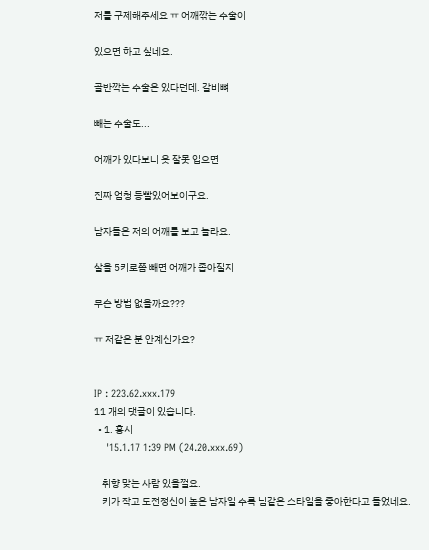저를 구제해주세요 ㅠ 어깨깎는 수술이

있으면 하고 싶네요.

골반깍는 수술은 있다던데. 갈비뼈

빼는 수술도...

어깨가 있다보니 옷 잘못 입으면

진짜 엄청 등빨있어보이구요.

남자들은 저의 어깨를 보고 놀라요.

살을 5키로쯤 빼면 어깨가 좁아질지

무슨 방법 없을까요???

ㅠ 저같은 분 안계신가요?


IP : 223.62.xxx.179
11 개의 댓글이 있습니다.
  • 1. 홍시
    '15.1.17 1:39 PM (24.20.xxx.69)

    취향 맞는 사람 있을껄요.
    키가 작고 도전정신이 높은 남자일 수록 님같은 스타일을 좋아한다고 들었네요.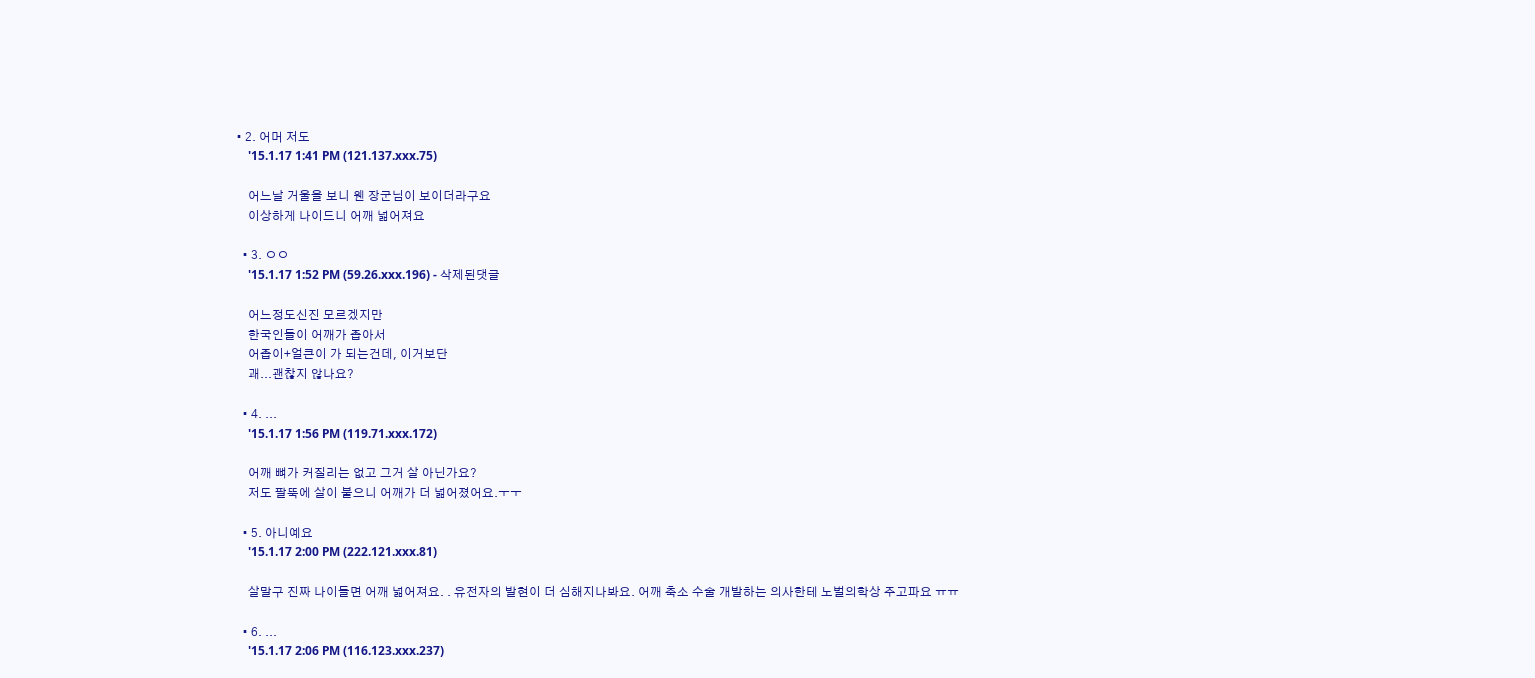• 2. 어머 저도
    '15.1.17 1:41 PM (121.137.xxx.75)

    어느날 거울을 보니 웬 장군님이 보이더라구요
    이상하게 나이드니 어깨 넓어져요

  • 3. ㅇㅇ
    '15.1.17 1:52 PM (59.26.xxx.196) - 삭제된댓글

    어느정도신진 모르겠지만
    한국인들이 어깨가 좁아서
    어좁이+얼큰이 가 되는건데, 이거보단
    괘...괜찮지 않나요?

  • 4. ...
    '15.1.17 1:56 PM (119.71.xxx.172)

    어깨 뼈가 커질리는 없고 그거 살 아닌가요?
    저도 팔뚝에 살이 붙으니 어깨가 더 넓어졌어요.ㅜㅜ

  • 5. 아니예요
    '15.1.17 2:00 PM (222.121.xxx.81)

    살말구 진짜 나이들면 어깨 넓어져요. . 유전자의 발현이 더 심해지나봐요. 어깨 축소 수술 개발하는 의사한테 노벌의학상 주고파요 ㅠㅠ

  • 6. ...
    '15.1.17 2:06 PM (116.123.xxx.237)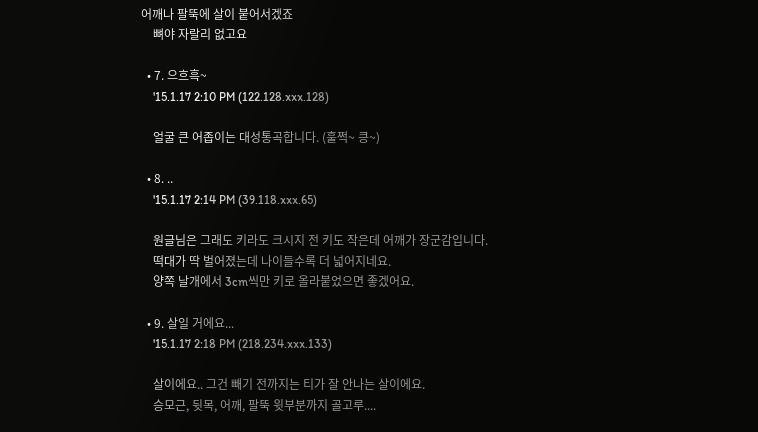어깨나 팔뚝에 살이 붙어서겠죠
    뼈야 자랄리 없고요

  • 7. 으흐흑~
    '15.1.17 2:10 PM (122.128.xxx.128)

    얼굴 큰 어좁이는 대성통곡합니다. (훌쩍~ 킁~)

  • 8. ..
    '15.1.17 2:14 PM (39.118.xxx.65)

    원글님은 그래도 키라도 크시지 전 키도 작은데 어깨가 장군감입니다.
    떡대가 딱 벌어졌는데 나이들수록 더 넓어지네요.
    양쪽 날개에서 3cm씩만 키로 올라붙었으면 좋겠어요.

  • 9. 살일 거에요...
    '15.1.17 2:18 PM (218.234.xxx.133)

    살이에요.. 그건 빼기 전까지는 티가 잘 안나는 살이에요.
    승모근, 뒷목, 어깨, 팔뚝 윗부분까지 골고루....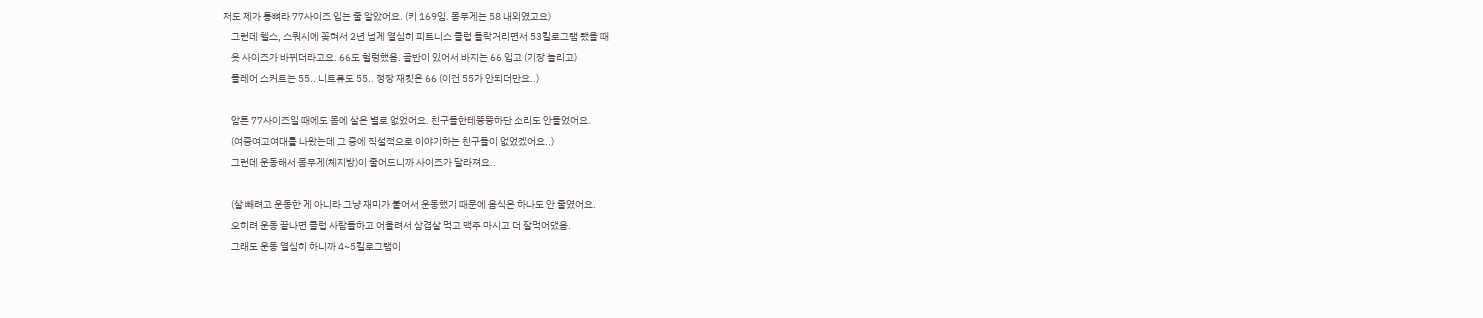저도 제가 통뼈라 77사이즈 입는 줄 알았어요. (키 169임. 몸무게는 58 내외였고요)
    그런데 헬스, 스쿼시에 꽂혀서 2년 넘게 열심히 피트니스 클럽 들락거리면서 53킬로그램 됐을 때
    옷 사이즈가 바뀌더라고요. 66도 헐렁했음. 골반이 있어서 바지는 66 입고 (기장 늘리고)
    플레어 스커트는 55.. 니트류도 55.. 정장 재킷은 66 (이건 55가 안되더만요..)

    암튼 77사이즈일 때에도 몸에 살은 별로 없었어요. 친구들한테뚱뚱하단 소리도 안들었어요.
    (여중여고여대를 나왔는데 그 중에 직설적으로 이야기하는 친구들이 없었겠어요..)
    그런데 운동해서 몸무게(체지방)이 줄어드니까 사이즈가 달라져요..

    (살 빼려고 운동한 게 아니라 그냥 재미가 붙어서 운동했기 때문에 음식은 하나도 안 줄였어요.
    오히려 운동 끝나면 클럽 사람들하고 어울려서 삼겹살 먹고 맥주 마시고 더 잘먹어댔음.
    그래도 운동 열심히 하니까 4~5킬로그램이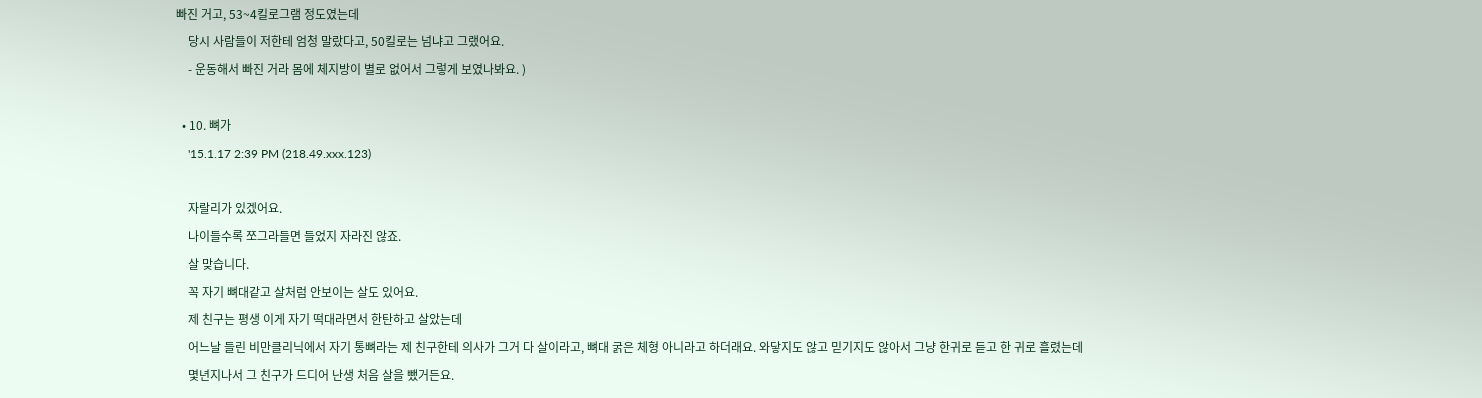빠진 거고, 53~4킬로그램 정도였는데
    당시 사람들이 저한테 엄청 말랐다고, 50킬로는 넘냐고 그랬어요.
    - 운동해서 빠진 거라 몸에 체지방이 별로 없어서 그렇게 보였나봐요. )

  • 10. 뼈가
    '15.1.17 2:39 PM (218.49.xxx.123)

    자랄리가 있겠어요.
    나이들수록 쪼그라들면 들었지 자라진 않죠.
    살 맞습니다.
    꼭 자기 뼈대같고 살처럼 안보이는 살도 있어요.
    제 친구는 평생 이게 자기 떡대라면서 한탄하고 살았는데
    어느날 들린 비만클리닉에서 자기 통뼈라는 제 친구한테 의사가 그거 다 살이라고, 뼈대 굵은 체형 아니라고 하더래요. 와닿지도 않고 믿기지도 않아서 그냥 한귀로 듣고 한 귀로 흘렸는데
    몇년지나서 그 친구가 드디어 난생 처음 살을 뺐거든요.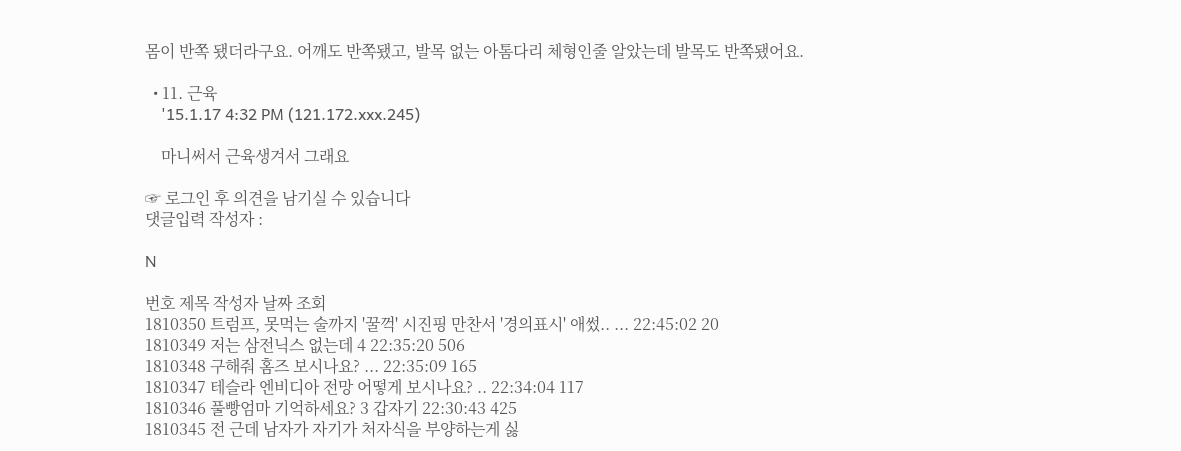몸이 반쪽 됐더라구요. 어깨도 반쪽됐고, 발목 없는 아톰다리 체형인줄 알았는데 발목도 반쪽됐어요.

  • 11. 근육
    '15.1.17 4:32 PM (121.172.xxx.245)

    마니써서 근육생겨서 그래요

☞ 로그인 후 의견을 남기실 수 있습니다
댓글입력 작성자 :

N

번호 제목 작성자 날짜 조회
1810350 트럼프, 못먹는 술까지 '꿀꺽' 시진핑 만찬서 '경의표시' 애썼.. ... 22:45:02 20
1810349 저는 삼전닉스 없는데 4 22:35:20 506
1810348 구해줘 홈즈 보시나요? ... 22:35:09 165
1810347 테슬라 엔비디아 전망 어떻게 보시나요? .. 22:34:04 117
1810346 풀빵엄마 기억하세요? 3 갑자기 22:30:43 425
1810345 전 근데 남자가 자기가 처자식을 부양하는게 싫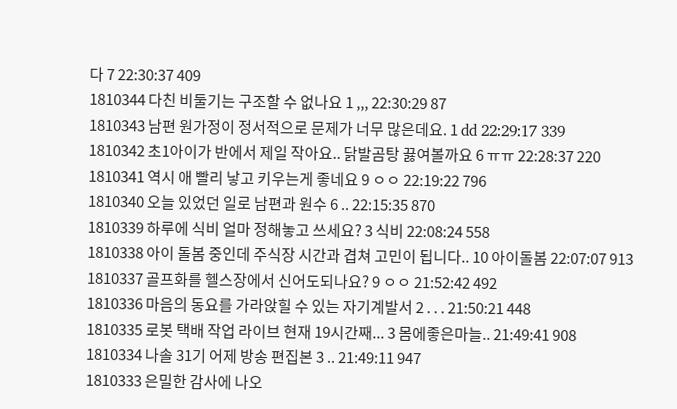다 7 22:30:37 409
1810344 다친 비둘기는 구조할 수 없나요 1 ,,, 22:30:29 87
1810343 남편 원가정이 정서적으로 문제가 너무 많은데요. 1 dd 22:29:17 339
1810342 초1아이가 반에서 제일 작아요.. 닭발곰탕 끓여볼까요 6 ㅠㅠ 22:28:37 220
1810341 역시 애 빨리 낳고 키우는게 좋네요 9 ㅇㅇ 22:19:22 796
1810340 오늘 있었던 일로 남편과 원수 6 .. 22:15:35 870
1810339 하루에 식비 얼마 정해놓고 쓰세요? 3 식비 22:08:24 558
1810338 아이 돌봄 중인데 주식장 시간과 겹쳐 고민이 됩니다.. 10 아이돌봄 22:07:07 913
1810337 골프화를 헬스장에서 신어도되나요? 9 ㅇㅇ 21:52:42 492
1810336 마음의 동요를 가라앉힐 수 있는 자기계발서 2 . . . 21:50:21 448
1810335 로봇 택배 작업 라이브 현재 19시간째... 3 몸에좋은마늘.. 21:49:41 908
1810334 나솔 31기 어제 방송 편집본 3 .. 21:49:11 947
1810333 은밀한 감사에 나오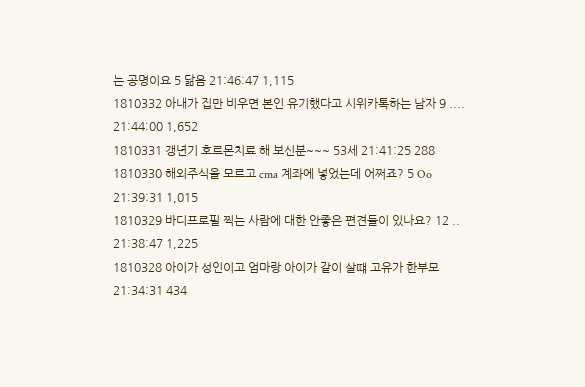는 공명이요 5 닮음 21:46:47 1,115
1810332 아내가 집만 비우면 본인 유기했다고 시위카톡하는 남자 9 .... 21:44:00 1,652
1810331 갱년기 호르몬치료 해 보신분~~~ 53세 21:41:25 288
1810330 해외주식을 모르고 cma 계좌에 넣었는데 어쩌죠? 5 Oo 21:39:31 1,015
1810329 바디프로필 찍는 사람에 대한 안좋은 편견들이 있나요? 12 .. 21:38:47 1,225
1810328 아이가 성인이고 엄마랑 아이가 같이 살떄 고유가 한부모 21:34:31 434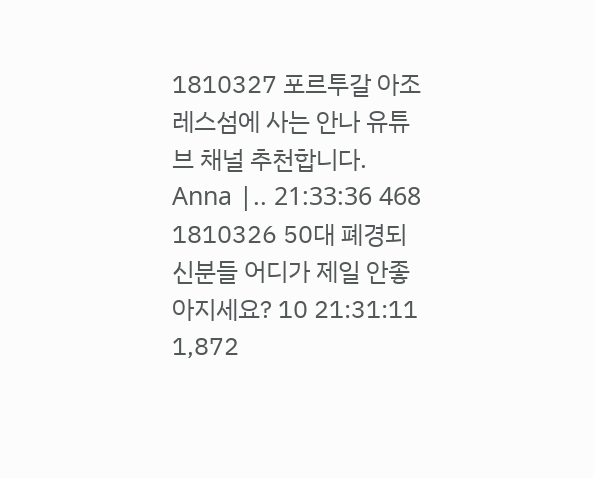1810327 포르투갈 아조레스섬에 사는 안나 유튜브 채널 추천합니다. Anna |.. 21:33:36 468
1810326 50대 폐경되신분들 어디가 제일 안좋아지세요? 10 21:31:11 1,872